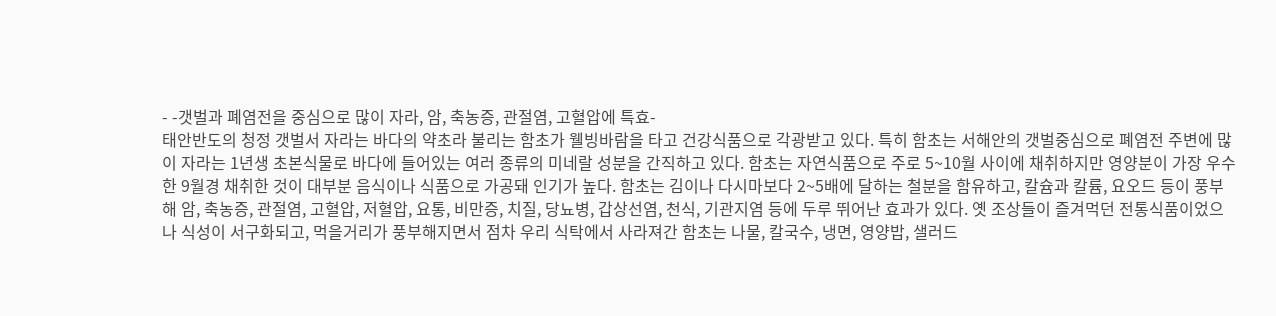- -갯벌과 폐염전을 중심으로 많이 자라, 암, 축농증, 관절염, 고혈압에 특효-
태안반도의 청정 갯벌서 자라는 바다의 약초라 불리는 함초가 웰빙바람을 타고 건강식품으로 각광받고 있다. 특히 함초는 서해안의 갯벌중심으로 폐염전 주변에 많이 자라는 1년생 초본식물로 바다에 들어있는 여러 종류의 미네랄 성분을 간직하고 있다. 함초는 자연식품으로 주로 5~10월 사이에 채취하지만 영양분이 가장 우수한 9월경 채취한 것이 대부분 음식이나 식품으로 가공돼 인기가 높다. 함초는 김이나 다시마보다 2~5배에 달하는 철분을 함유하고, 칼슘과 칼륨, 요오드 등이 풍부해 암, 축농증, 관절염, 고혈압, 저혈압, 요통, 비만증, 치질, 당뇨병, 갑상선염, 천식, 기관지염 등에 두루 뛰어난 효과가 있다. 옛 조상들이 즐겨먹던 전통식품이었으나 식성이 서구화되고, 먹을거리가 풍부해지면서 점차 우리 식탁에서 사라져간 함초는 나물, 칼국수, 냉면, 영양밥, 샐러드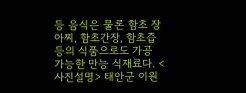등 음식은 물론 함초 장아찌, 함초간장, 함초즙 등의 식품으로도 가공 가능한 만능 식재료다. <사진설명> 태안군 이원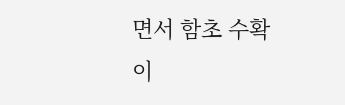면서 함초 수확이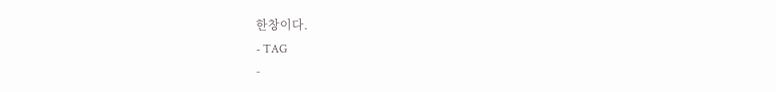한창이다.
- TAG
-